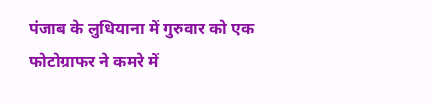पंजाब के लुधियाना में गुरुवार को एक फोटोग्राफर ने कमरे में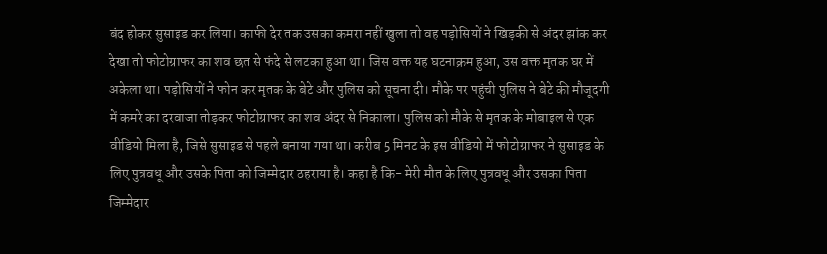बंद होकर सुसाइड कर लिया। काफी देर तक उसका कमरा नहीं खुला तो वह पड़ोसियों ने खिड़की से अंदर झांक कर देखा तो फोटोग्राफर का शव छत से फंदे से लटका हुआ था। जिस वक्त यह घटनाक्रम हुआ, उस वक्त मृतक घर में अकेला था। पड़ोसियों ने फोन कर मृतक के बेटे और पुलिस को सूचना दी। मौके पर पहुंची पुलिस ने बेटे की मौजूदगी में कमरे का दरवाजा तोड़कर फोटोग्राफर का शव अंदर से निकाला। पुलिस को मौके से मृतक के मोबाइल से एक वीडियो मिला है, जिसे सुसाइड से पहले बनाया गया था। करीब 5 मिनट के इस वीडियो में फोटोग्राफर ने सुसाइड के लिए पुत्रवधू और उसके पिता को जिम्मेदार ठहराया है। कहा है कि- मेरी मौत के लिए पुत्रवधू और उसका पिता जिम्मेदार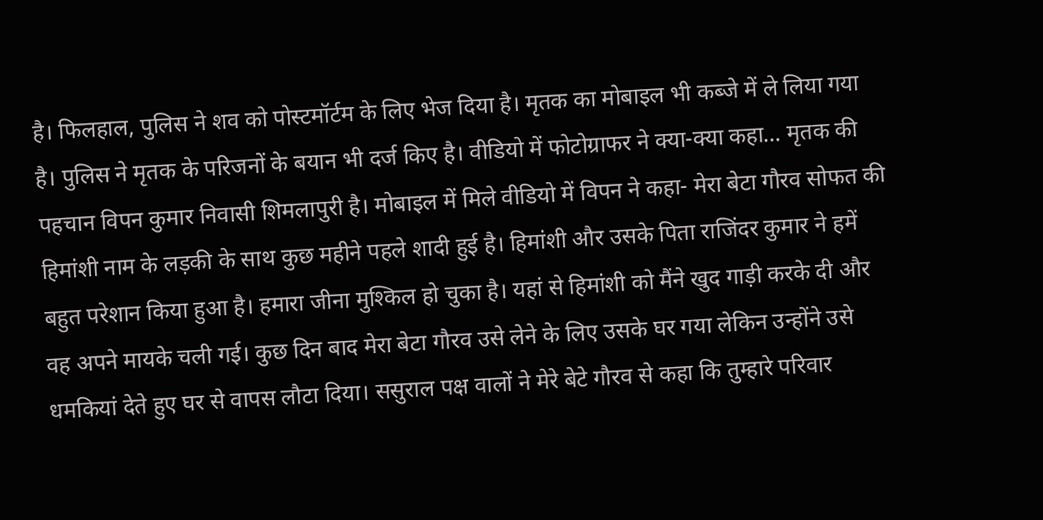है। फिलहाल, पुलिस ने शव को पोस्टमॉर्टम के लिए भेज दिया है। मृतक का मोबाइल भी कब्जे में ले लिया गया है। पुलिस ने मृतक के परिजनों के बयान भी दर्ज किए है। वीडियो में फोटोग्राफर ने क्या-क्या कहा… मृतक की पहचान विपन कुमार निवासी शिमलापुरी है। मोबाइल में मिले वीडियो में विपन ने कहा- मेरा बेटा गौरव सोफत की हिमांशी नाम के लड़की के साथ कुछ महीने पहले शादी हुई है। हिमांशी और उसके पिता राजिंदर कुमार ने हमें बहुत परेशान किया हुआ है। हमारा जीना मुश्किल हो चुका है। यहां से हिमांशी को मैंने खुद गाड़ी करके दी और वह अपने मायके चली गई। कुछ दिन बाद मेरा बेटा गौरव उसे लेने के लिए उसके घर गया लेकिन उन्होंने उसे धमकियां देते हुए घर से वापस लौटा दिया। ससुराल पक्ष वालों ने मेरे बेटे गौरव से कहा कि तुम्हारे परिवार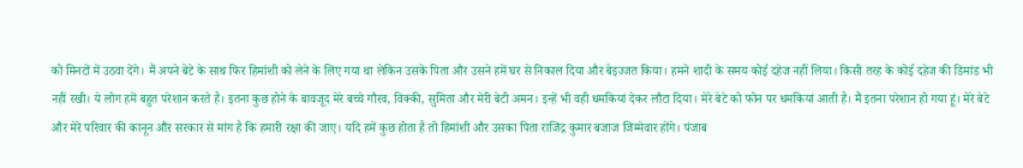को मिनटों में उठवा देंगे। मैं अपने बेटे के साथ फिर हिमांशी को लेने के लिए गया था लेकिन उसके पिता और उसने हमें घर से निकाल दिया और बेइज्जत किया। हमने शादी के समय कोई दहेज नहीं लिया। किसी तरह के कोई दहेज की डिमांड भी नहीं रखी। ये लोग हमें बहुत परेशान करते है। इतना कुछ होने के बावजूद मेरे बच्चे गौरव, विक्की, सुमिता और मेरी बेटी अमन। इन्हें भी वही धमकियां देकर लौटा दिया। मेरे बेटे को फोन पर धमकियां आती है। मैं इतना परेशान हो गया हूं। मेरे बेटे और मेरे परिवार की कानून और सरकार से मांग है कि हमारी रक्षा की जाए। यदि हमें कुछ होता है तो हिमांशी और उसका पिता राजिंद्र कुमार बजाज जिम्मेवार होंगे। पंजाब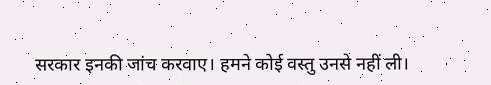सरकार इनकी जांच करवाए। हमने कोई वस्तु उनसे नहीं ली।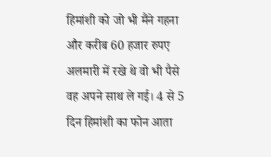हिमांशी को जो भी मैंने गहना और करीब 60 हजार रुपए अलमारी में रखे थे वो भी पैसे वह अपने साथ ले गई। 4 से 5 दिन हिमांशी का फोन आता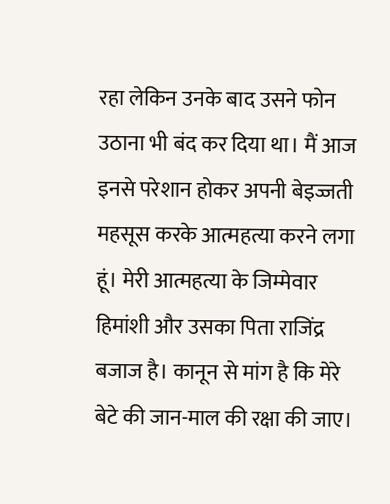रहा लेकिन उनके बाद उसने फोन उठाना भी बंद कर दिया था। मैं आज इनसे परेशान होकर अपनी बेइज्जती महसूस करके आत्महत्या करने लगा हूं। मेरी आत्महत्या के जिम्मेवार हिमांशी और उसका पिता राजिंद्र बजाज है। कानून से मांग है कि मेरे बेटे की जान-माल की रक्षा की जाए।